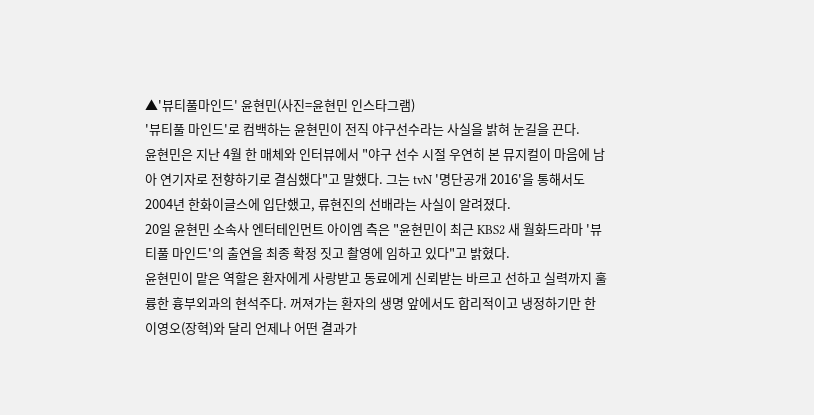▲'뷰티풀마인드' 윤현민(사진=윤현민 인스타그램)
'뷰티풀 마인드'로 컴백하는 윤현민이 전직 야구선수라는 사실을 밝혀 눈길을 끈다.
윤현민은 지난 4월 한 매체와 인터뷰에서 "야구 선수 시절 우연히 본 뮤지컬이 마음에 남아 연기자로 전향하기로 결심했다"고 말했다. 그는 tvN '명단공개 2016'을 통해서도 2004년 한화이글스에 입단했고, 류현진의 선배라는 사실이 알려졌다.
20일 윤현민 소속사 엔터테인먼트 아이엠 측은 "윤현민이 최근 KBS2 새 월화드라마 '뷰티풀 마인드'의 출연을 최종 확정 짓고 촬영에 임하고 있다"고 밝혔다.
윤현민이 맡은 역할은 환자에게 사랑받고 동료에게 신뢰받는 바르고 선하고 실력까지 훌륭한 흉부외과의 현석주다. 꺼져가는 환자의 생명 앞에서도 합리적이고 냉정하기만 한 이영오(장혁)와 달리 언제나 어떤 결과가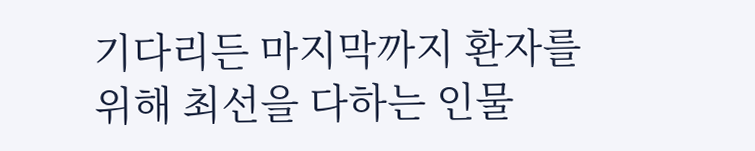기다리든 마지막까지 환자를 위해 최선을 다하는 인물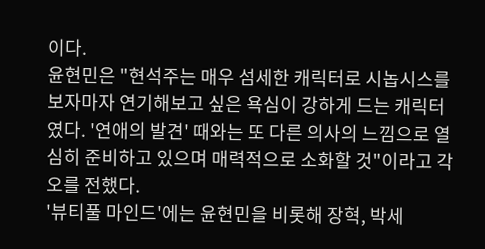이다.
윤현민은 "현석주는 매우 섬세한 캐릭터로 시놉시스를 보자마자 연기해보고 싶은 욕심이 강하게 드는 캐릭터였다. '연애의 발견' 때와는 또 다른 의사의 느낌으로 열심히 준비하고 있으며 매력적으로 소화할 것"이라고 각오를 전했다.
'뷰티풀 마인드'에는 윤현민을 비롯해 장혁, 박세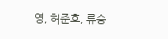영, 허준호, 류승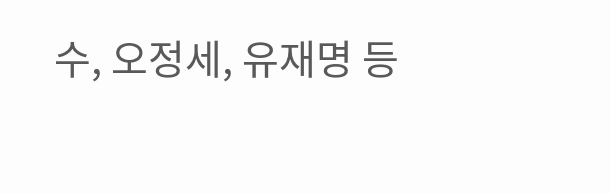수, 오정세, 유재명 등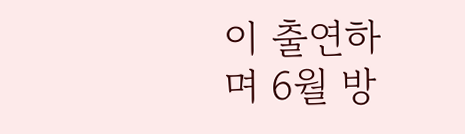이 출연하며 6월 방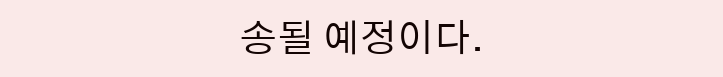송될 예정이다.